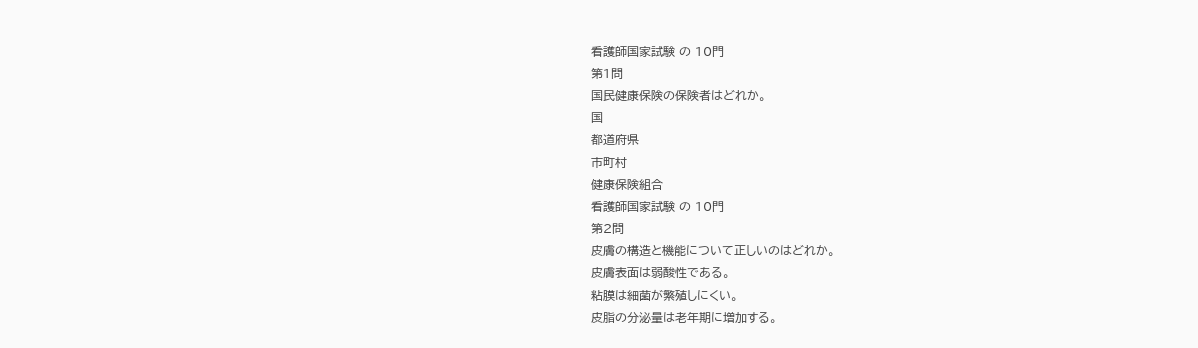看護師国家試験 の 10門
第1問
国民健康保険の保険者はどれか。
国
都道府県
市町村
健康保険組合
看護師国家試験 の 10門
第2問
皮膚の構造と機能について正しいのはどれか。
皮膚表面は弱酸性である。
粘膜は細菌が繁殖しにくい。
皮脂の分泌量は老年期に増加する。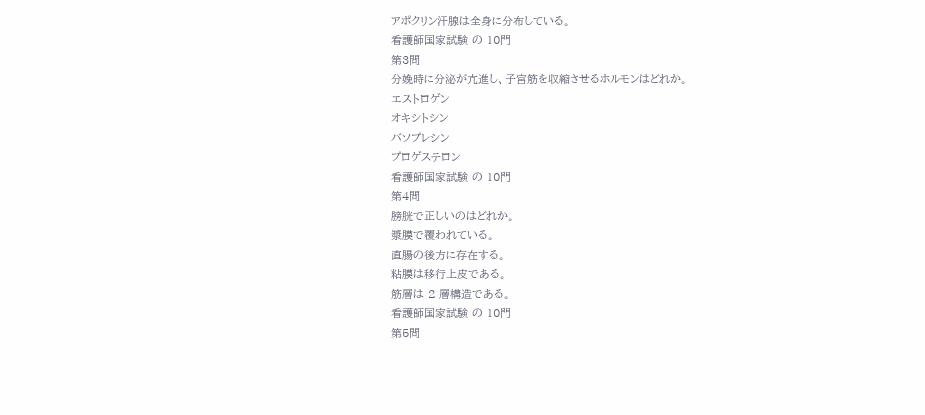アポクリン汗腺は全身に分布している。
看護師国家試験 の 10門
第3問
分娩時に分泌が亢進し、子宮筋を収縮させるホルモンはどれか。
エストロゲン
オキシトシン
バソプレシン
プロゲステロン
看護師国家試験 の 10門
第4問
膀胱で正しいのはどれか。
漿膜で覆われている。
直腸の後方に存在する。
粘膜は移行上皮である。
筋層は 2 層構造である。
看護師国家試験 の 10門
第5問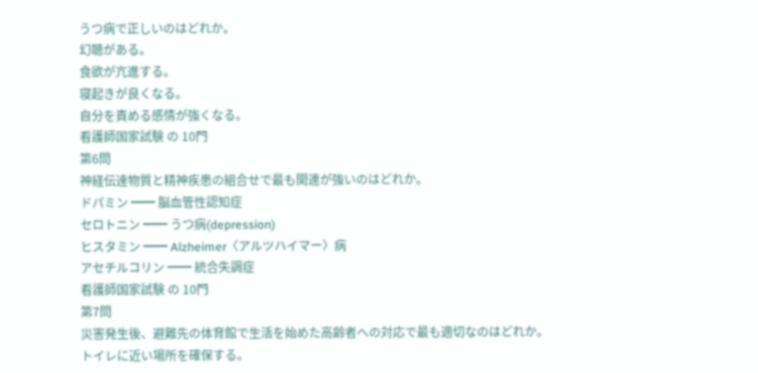うつ病で正しいのはどれか。
幻聴がある。
食欲が亢進する。
寝起きが良くなる。
自分を責める感情が強くなる。
看護師国家試験 の 10門
第6問
神経伝達物質と精神疾患の組合せで最も関連が強いのはどれか。
ドパミン ━━ 脳血管性認知症
セロトニン ━━ うつ病(depression)
ヒスタミン ━━ Alzheimer〈アルツハイマー〉病
アセチルコリン ━━ 統合失調症
看護師国家試験 の 10門
第7問
災害発生後、避難先の体育館で生活を始めた高齢者への対応で最も適切なのはどれか。
トイレに近い場所を確保する。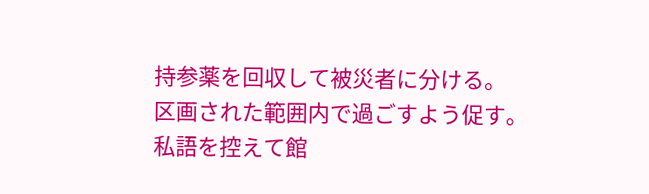持参薬を回収して被災者に分ける。
区画された範囲内で過ごすよう促す。
私語を控えて館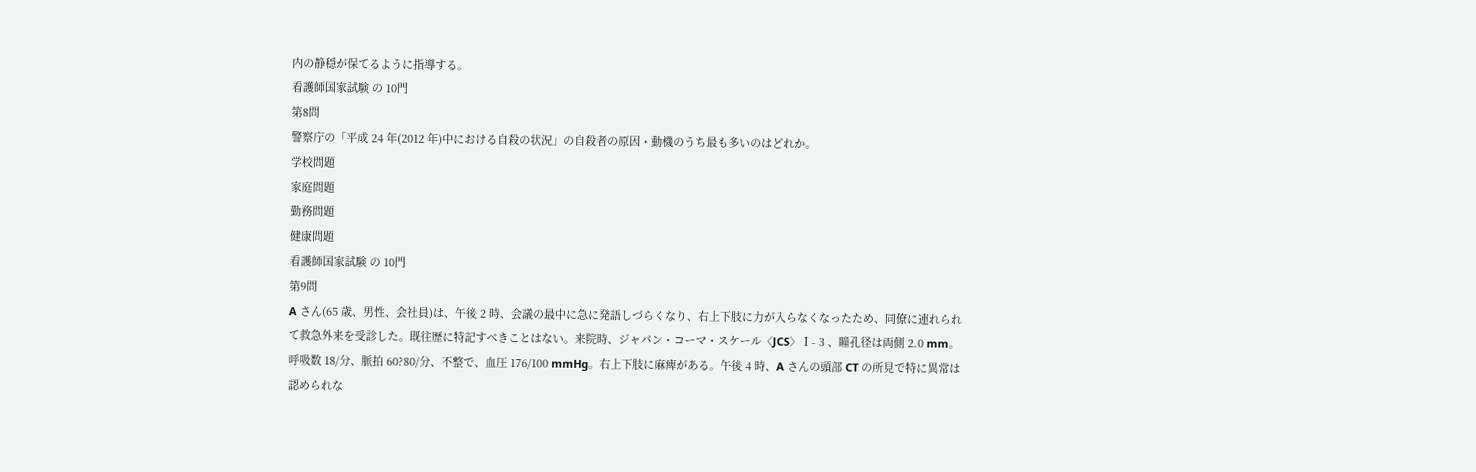内の静穏が保てるように指導する。
看護師国家試験 の 10門
第8問
警察庁の「平成 24 年(2012 年)中における自殺の状況」の自殺者の原因・動機のうち最も多いのはどれか。
学校問題
家庭問題
勤務問題
健康問題
看護師国家試験 の 10門
第9問
A さん(65 歳、男性、会社員)は、午後 2 時、会議の最中に急に発語しづらくなり、右上下肢に力が入らなくなったため、同僚に連れられて救急外来を受診した。既往歴に特記すべきことはない。来院時、ジャパン・コーマ・スケール〈JCS〉Ⅰ- 3 、瞳孔径は両側 2.0 mm。呼吸数 18/分、脈拍 60?80/分、不整で、血圧 176/100 mmHg。右上下肢に麻痺がある。午後 4 時、A さんの頭部 CT の所見で特に異常は認められな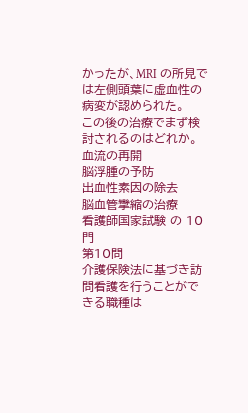かったが、MRI の所見では左側頭葉に虚血性の病変が認められた。
この後の治療でまず検討されるのはどれか。
血流の再開
脳浮腫の予防
出血性素因の除去
脳血管攣縮の治療
看護師国家試験 の 10門
第10問
介護保険法に基づき訪問看護を行うことができる職種は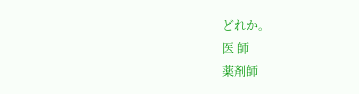どれか。
医 師
薬剤師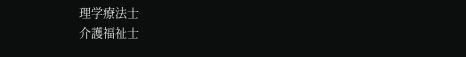理学療法士
介護福祉士